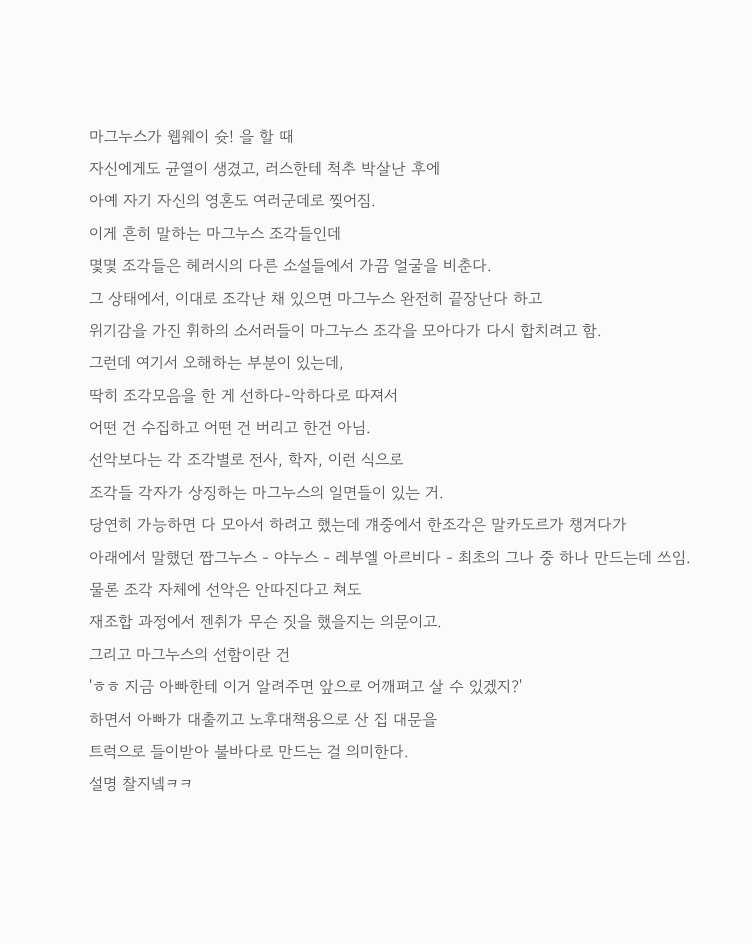마그누스가 웹웨이 슛! 을 할 때
자신에게도 균열이 생겼고, 러스한테 척추 박살난 후에
아예 자기 자신의 영혼도 여러군데로 찢어짐.
이게 흔히 말하는 마그누스 조각들인데
몇몇 조각들은 헤러시의 다른 소설들에서 가끔 얼굴을 비춘다.
그 상태에서, 이대로 조각난 채 있으면 마그누스 완전히 끝장난다 하고
위기감을 가진 휘하의 소서러들이 마그누스 조각을 모아다가 다시 합치려고 함.
그런데 여기서 오해하는 부분이 있는데,
딱히 조각모음을 한 게 선하다-악하다로 따져서
어떤 건 수집하고 어떤 건 버리고 한건 아님.
선악보다는 각 조각별로 전사, 학자, 이런 식으로
조각들 각자가 상징하는 마그누스의 일면들이 있는 거.
당연히 가능하면 다 모아서 하려고 했는데 걔중에서 한조각은 말카도르가 챙겨다가
아래에서 말했던 짭그누스 - 야누스 - 레부엘 아르비다 - 최초의 그나 중 하나 만드는데 쓰임.
물론 조각 자체에 선악은 안따진다고 쳐도
재조합 과정에서 젠취가 무슨 짓을 했을지는 의문이고.
그리고 마그누스의 선함이란 건
'ㅎㅎ 지금 아빠한테 이거 알려주면 앞으로 어깨펴고 살 수 있겠지?'
하면서 아빠가 대출끼고 노후대책용으로 산 집 대문을
트럭으로 들이받아 불바다로 만드는 걸 의미한다.
설명 찰지넼ㅋㅋ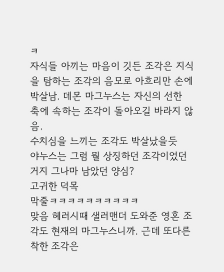ㅋ
자식들 아끼는 마음이 깃든 조각은 지식을 탐하는 조각의 음모로 아흐리만 손에 박살남. 데몬 마그누스는 자신의 선한 축에 속하는 조각이 돌아오길 바라지 않음.
수치심을 느끼는 조각도 박살났을듯
야누스는 그럼 뭘 상징하던 조각이었던거지 그나마 남았던 양심?
고귀한 덕목
막줄ㅋㅋㅋㅋㅋㅋㅋㅋㅋㅋ
맞음 헤러시때 샐러맨더 도와준 영혼 조각도 현재의 마그누스니까. 근데 또다른 착한 조각은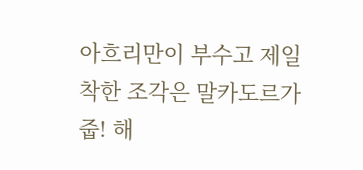아흐리만이 부수고 제일 착한 조각은 말카도르가 줍! 해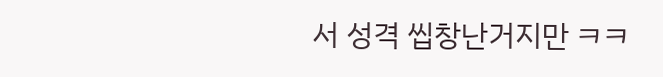서 성격 씹창난거지만 ㅋㅋ